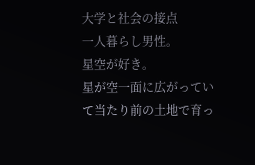大学と社会の接点
一人暮らし男性。
星空が好き。
星が空一面に広がっていて当たり前の土地で育っ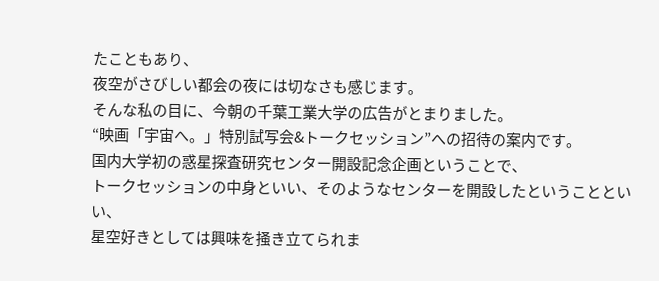たこともあり、
夜空がさびしい都会の夜には切なさも感じます。
そんな私の目に、今朝の千葉工業大学の広告がとまりました。
“映画「宇宙へ。」特別試写会&トークセッション”への招待の案内です。
国内大学初の惑星探査研究センター開設記念企画ということで、
トークセッションの中身といい、そのようなセンターを開設したということといい、
星空好きとしては興味を掻き立てられま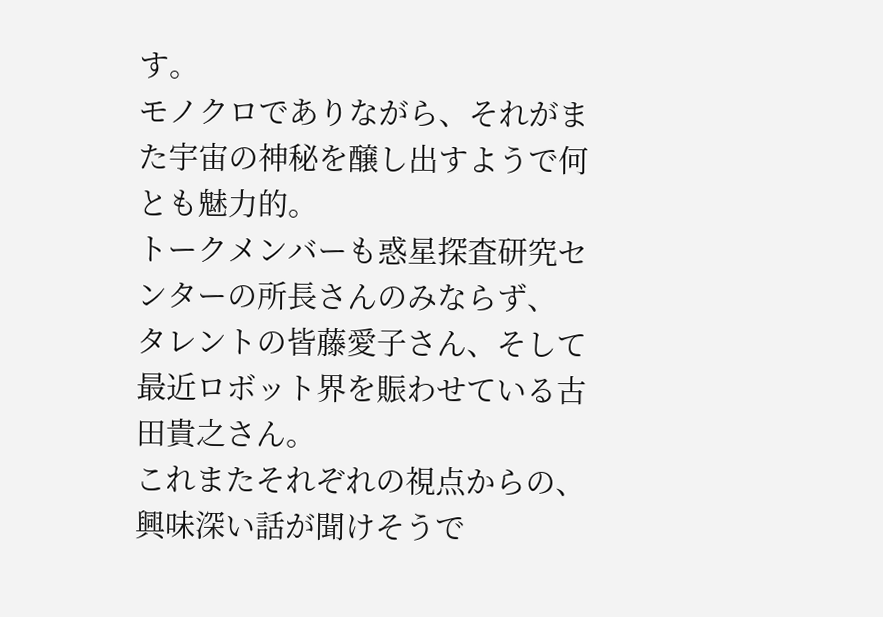す。
モノクロでありながら、それがまた宇宙の神秘を醸し出すようで何とも魅力的。
トークメンバーも惑星探査研究センターの所長さんのみならず、
タレントの皆藤愛子さん、そして最近ロボット界を賑わせている古田貴之さん。
これまたそれぞれの視点からの、興味深い話が聞けそうで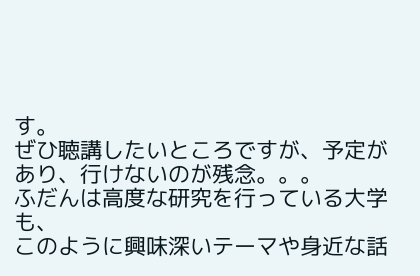す。
ぜひ聴講したいところですが、予定があり、行けないのが残念。。。
ふだんは高度な研究を行っている大学も、
このように興味深いテーマや身近な話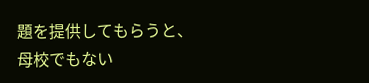題を提供してもらうと、
母校でもない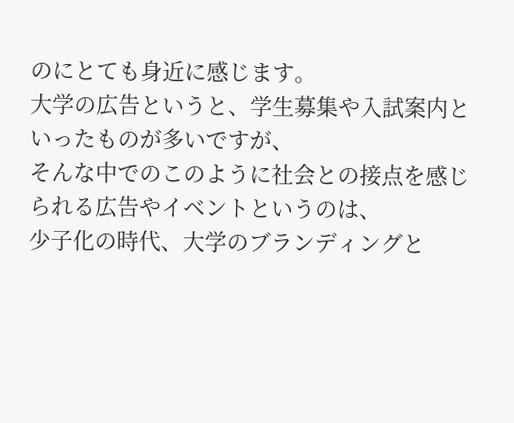のにとても身近に感じます。
大学の広告というと、学生募集や入試案内といったものが多いですが、
そんな中でのこのように社会との接点を感じられる広告やイベントというのは、
少子化の時代、大学のブランディングと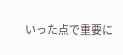いった点で重要に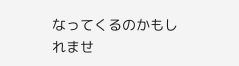なってくるのかもしれませ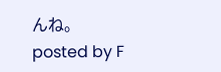んね。
posted by F